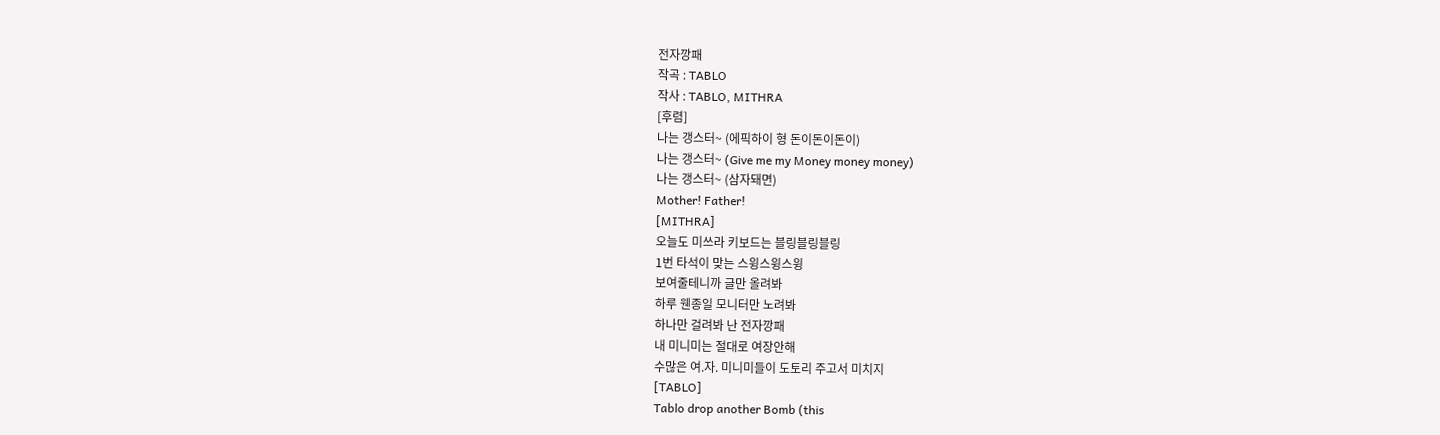전자깡패
작곡 : TABLO
작사 : TABLO, MITHRA
[후렴]
나는 갱스터~ (에픽하이 형 돈이돈이돈이)
나는 갱스터~ (Give me my Money money money)
나는 갱스터~ (삼자돼면)
Mother! Father!
[MITHRA]
오늘도 미쓰라 키보드는 블링블링블링
1번 타석이 맞는 스윙스윙스윙
보여줄테니까 글만 올려봐
하루 웬종일 모니터만 노려봐
하나만 걸려봐 난 전자깡패
내 미니미는 절대로 여장안해
수많은 여.자. 미니미들이 도토리 주고서 미치지
[TABLO]
Tablo drop another Bomb (this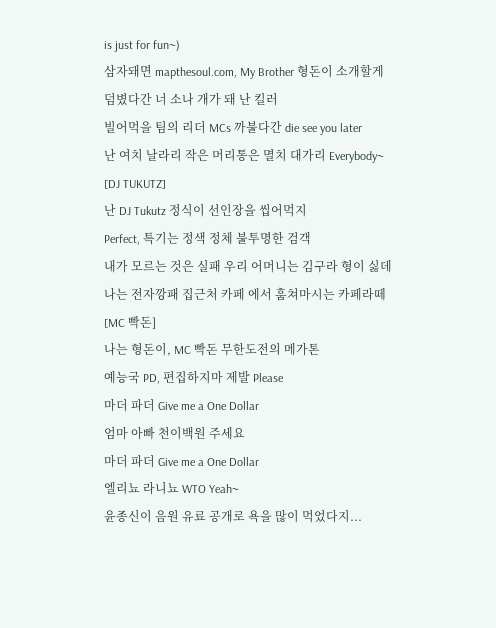is just for fun~)
삼자돼면 mapthesoul.com, My Brother 형돈이 소개할게
덤볐다간 너 소나 개가 돼 난 킬러
빌어먹을 팀의 리더 MCs 까불다간 die see you later
난 여치 날라리 작은 머리통은 멸치 대가리 Everybody~
[DJ TUKUTZ]
난 DJ Tukutz 정식이 선인장을 씹어먹지
Perfect, 특기는 정색 정체 불투명한 검객
내가 모르는 것은 실패 우리 어머니는 김구라 형이 싫데
나는 전자깡패 집근처 카페 에서 훔쳐마시는 카페라떼
[MC 빡돈]
나는 형돈이, MC 빡돈 무한도전의 메가톤
예능국 PD, 편집하지마 제발 Please
마더 파더 Give me a One Dollar
엄마 아빠 천이백원 주세요
마더 파더 Give me a One Dollar
엘리뇨 라니뇨 WTO Yeah~
윤종신이 음원 유료 공개로 욕을 많이 먹었다지...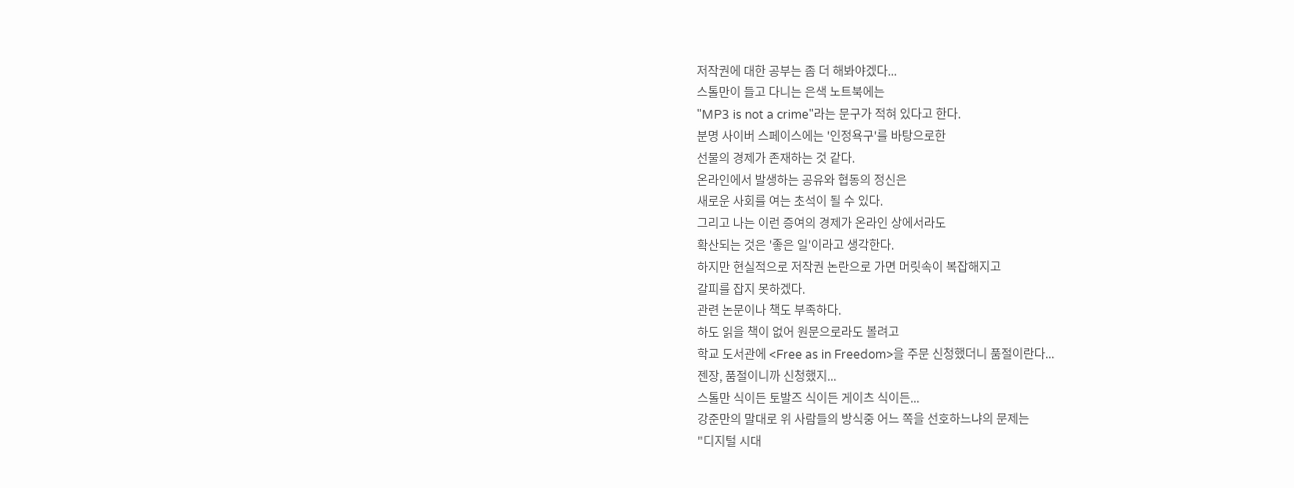저작권에 대한 공부는 좀 더 해봐야겠다...
스톨만이 들고 다니는 은색 노트북에는
"MP3 is not a crime"라는 문구가 적혀 있다고 한다.
분명 사이버 스페이스에는 '인정욕구'를 바탕으로한
선물의 경제가 존재하는 것 같다.
온라인에서 발생하는 공유와 협동의 정신은
새로운 사회를 여는 초석이 될 수 있다.
그리고 나는 이런 증여의 경제가 온라인 상에서라도
확산되는 것은 '좋은 일'이라고 생각한다.
하지만 현실적으로 저작권 논란으로 가면 머릿속이 복잡해지고
갈피를 잡지 못하겠다.
관련 논문이나 책도 부족하다.
하도 읽을 책이 없어 원문으로라도 볼려고
학교 도서관에 <Free as in Freedom>을 주문 신청했더니 품절이란다...
젠장, 품절이니까 신청했지...
스톨만 식이든 토발즈 식이든 게이츠 식이든...
강준만의 말대로 위 사람들의 방식중 어느 쪽을 선호하느냐의 문제는
"디지털 시대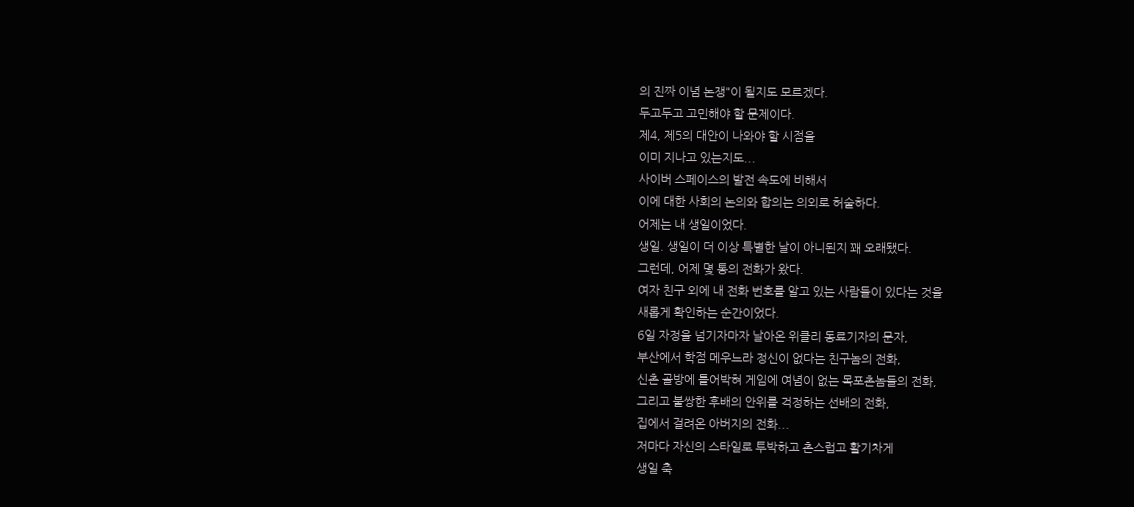의 진짜 이념 논쟁"이 될지도 모르겠다.
두고두고 고민해야 할 문제이다.
제4, 제5의 대안이 나와야 할 시점을
이미 지나고 있는지도...
사이버 스페이스의 발전 속도에 비해서
이에 대한 사회의 논의와 합의는 의외로 허술하다.
어제는 내 생일이었다.
생일. 생일이 더 이상 특별한 날이 아니된지 꽤 오래됐다.
그런데, 어제 몇 통의 전화가 왔다.
여자 친구 외에 내 전화 번호를 알고 있는 사람들이 있다는 것을
새롭게 확인하는 순간이었다.
6일 자정을 넘기자마자 날아온 위클리 동료기자의 문자,
부산에서 학점 메우느라 정신이 없다는 친구놈의 전화,
신촌 골방에 틀어박혀 게임에 여념이 없는 목포촌놈들의 전화,
그리고 불쌍한 후배의 안위를 걱정하는 선배의 전화,
집에서 걸려온 아버지의 전화...
저마다 자신의 스타일로 투박하고 촌스럽고 활기차게
생일 축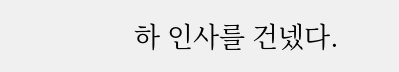하 인사를 건넸다.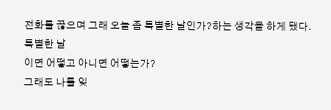전화를 끊으며 그래 오늘 좀 특별한 날인가?하는 생각을 하게 됐다.
특별한 날
이면 어떻고 아니면 어떻는가?
그래도 나를 잊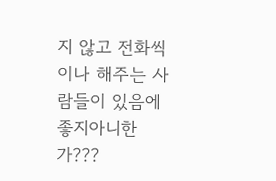지 않고 전화씩이나 해주는 사람들이 있음에
좋지아니한가???